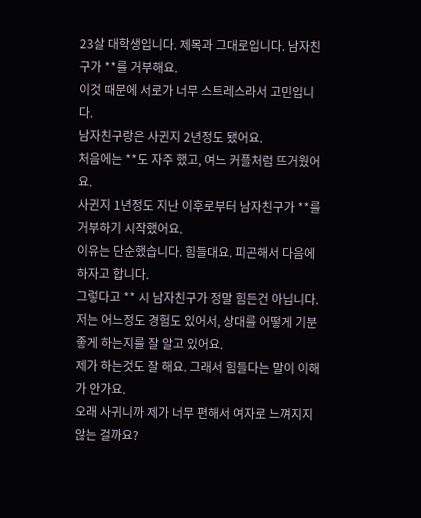23살 대학생입니다. 제목과 그대로입니다. 남자친구가 **를 거부해요.
이것 때문에 서로가 너무 스트레스라서 고민입니다.
남자친구랑은 사귄지 2년정도 됐어요.
처음에는 **도 자주 했고, 여느 커플처럼 뜨거웠어요.
사귄지 1년정도 지난 이후로부터 남자친구가 **를 거부하기 시작했어요.
이유는 단순했습니다. 힘들대요. 피곤해서 다음에 하자고 합니다.
그렇다고 ** 시 남자친구가 정말 힘든건 아닙니다.
저는 어느정도 경험도 있어서, 상대를 어떻게 기분 좋게 하는지를 잘 알고 있어요.
제가 하는것도 잘 해요. 그래서 힘들다는 말이 이해가 안가요.
오래 사귀니까 제가 너무 편해서 여자로 느껴지지 않는 걸까요?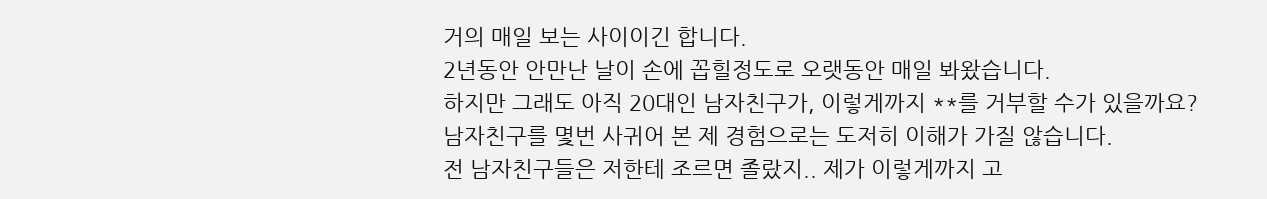거의 매일 보는 사이이긴 합니다.
2년동안 안만난 날이 손에 꼽힐정도로 오랫동안 매일 봐왔습니다.
하지만 그래도 아직 20대인 남자친구가, 이렇게까지 **를 거부할 수가 있을까요?
남자친구를 몇번 사귀어 본 제 경험으로는 도저히 이해가 가질 않습니다.
전 남자친구들은 저한테 조르면 졸랐지.. 제가 이렇게까지 고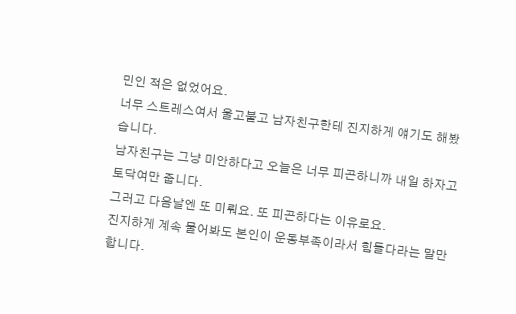민인 적은 없었어요.
너무 스트레스여서 울고불고 남자친구한테 진지하게 얘기도 해봤습니다.
남자친구는 그냥 미안하다고 오늘은 너무 피곤하니까 내일 하자고 토닥여만 줍니다.
그러고 다음날엔 또 미뤄요. 또 피곤하다는 이유로요.
진지하게 계속 물어봐도 본인이 운동부족이라서 힘들다라는 말만 합니다.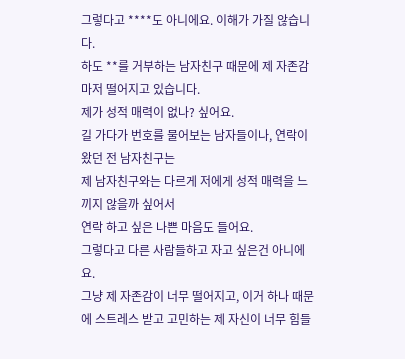그렇다고 ****도 아니에요. 이해가 가질 않습니다.
하도 **를 거부하는 남자친구 때문에 제 자존감마저 떨어지고 있습니다.
제가 성적 매력이 없나? 싶어요.
길 가다가 번호를 물어보는 남자들이나, 연락이 왔던 전 남자친구는
제 남자친구와는 다르게 저에게 성적 매력을 느끼지 않을까 싶어서
연락 하고 싶은 나쁜 마음도 들어요.
그렇다고 다른 사람들하고 자고 싶은건 아니에요.
그냥 제 자존감이 너무 떨어지고, 이거 하나 때문에 스트레스 받고 고민하는 제 자신이 너무 힘들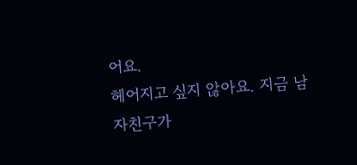어요.
헤어지고 싶지 않아요. 지금 남자친구가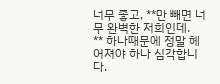너무 좋고, **만 빼면 너무 완벽한 저희인데.
** 하나때문에 정말 헤어져야 하나 심각합니다.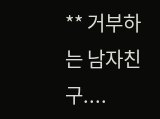** 거부하는 남자친구....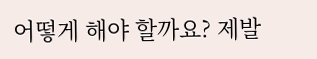어떻게 해야 할까요? 제발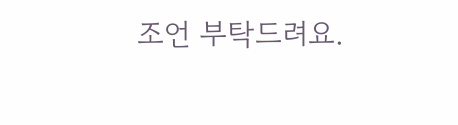조언 부탁드려요.